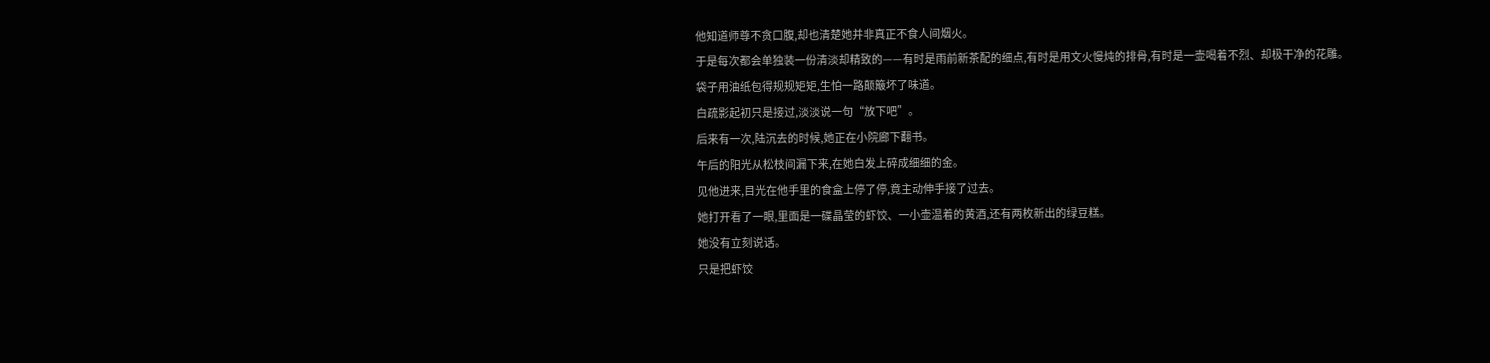他知道师尊不贪口腹,却也清楚她并非真正不食人间烟火。
于是每次都会单独装一份清淡却精致的——有时是雨前新茶配的细点,有时是用文火慢炖的排骨,有时是一壶喝着不烈、却极干净的花雕。
袋子用油纸包得规规矩矩,生怕一路颠簸坏了味道。
白疏影起初只是接过,淡淡说一句“放下吧”。
后来有一次,陆沉去的时候,她正在小院廊下翻书。
午后的阳光从松枝间漏下来,在她白发上碎成细细的金。
见他进来,目光在他手里的食盒上停了停,竟主动伸手接了过去。
她打开看了一眼,里面是一碟晶莹的虾饺、一小壶温着的黄酒,还有两枚新出的绿豆糕。
她没有立刻说话。
只是把虾饺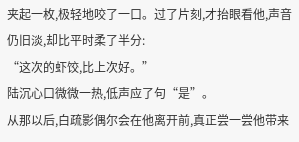夹起一枚,极轻地咬了一口。过了片刻,才抬眼看他,声音仍旧淡,却比平时柔了半分:
“这次的虾饺,比上次好。”
陆沉心口微微一热,低声应了句“是”。
从那以后,白疏影偶尔会在他离开前,真正尝一尝他带来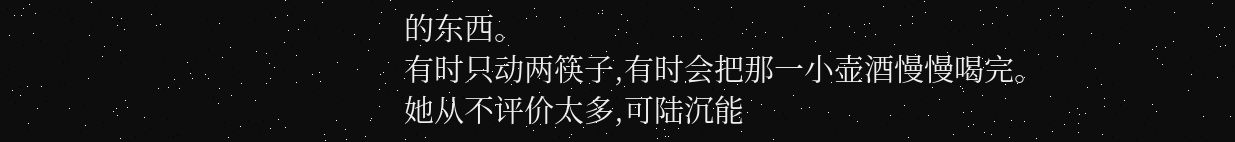的东西。
有时只动两筷子,有时会把那一小壶酒慢慢喝完。
她从不评价太多,可陆沉能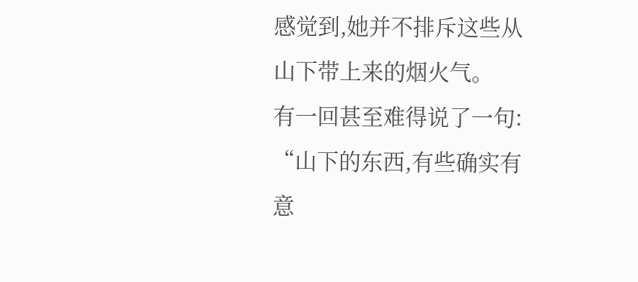感觉到,她并不排斥这些从山下带上来的烟火气。
有一回甚至难得说了一句:
“山下的东西,有些确实有意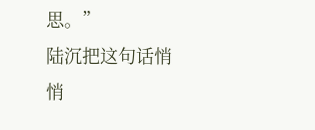思。”
陆沉把这句话悄悄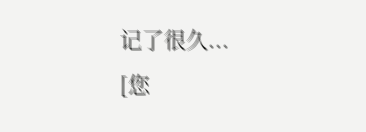记了很久...
[您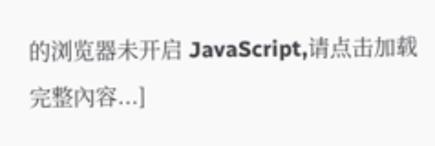的浏览器未开启 JavaScript,请点击加载完整內容...]